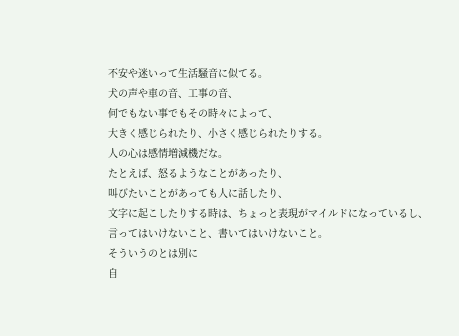不安や迷いって生活騒音に似てる。
犬の声や車の音、工事の音、
何でもない事でもその時々によって、
大きく感じられたり、小さく感じられたりする。
人の心は感情増減機だな。
たとえば、怒るようなことがあったり、
叫びたいことがあっても人に話したり、
文字に起こしたりする時は、ちょっと表現がマイルドになっているし、
言ってはいけないこと、書いてはいけないこと。
そういうのとは別に
自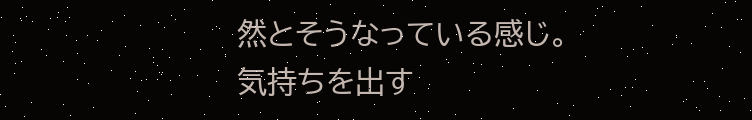然とそうなっている感じ。
気持ちを出す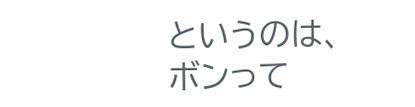というのは、
ボンって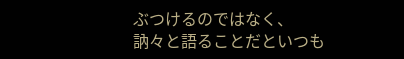ぶつけるのではなく、
訥々と語ることだといつも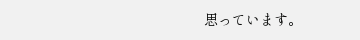思っています。